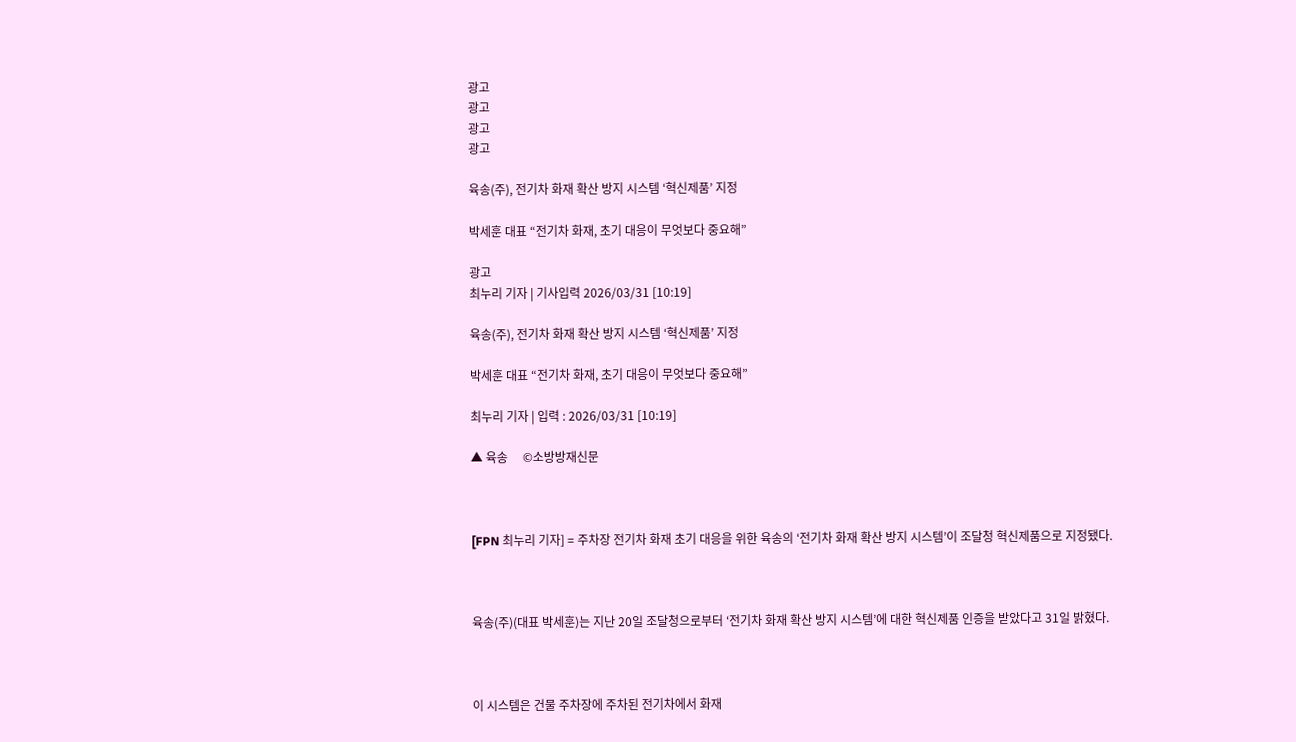광고
광고
광고
광고

육송(주), 전기차 화재 확산 방지 시스템 ‘혁신제품’ 지정

박세훈 대표 “전기차 화재, 초기 대응이 무엇보다 중요해”

광고
최누리 기자 | 기사입력 2026/03/31 [10:19]

육송(주), 전기차 화재 확산 방지 시스템 ‘혁신제품’ 지정

박세훈 대표 “전기차 화재, 초기 대응이 무엇보다 중요해”

최누리 기자 | 입력 : 2026/03/31 [10:19]

▲ 육송     ©소방방재신문



[FPN 최누리 기자] = 주차장 전기차 화재 초기 대응을 위한 육송의 ‘전기차 화재 확산 방지 시스템’이 조달청 혁신제품으로 지정됐다.



육송(주)(대표 박세훈)는 지난 20일 조달청으로부터 ‘전기차 화재 확산 방지 시스템’에 대한 혁신제품 인증을 받았다고 31일 밝혔다.



이 시스템은 건물 주차장에 주차된 전기차에서 화재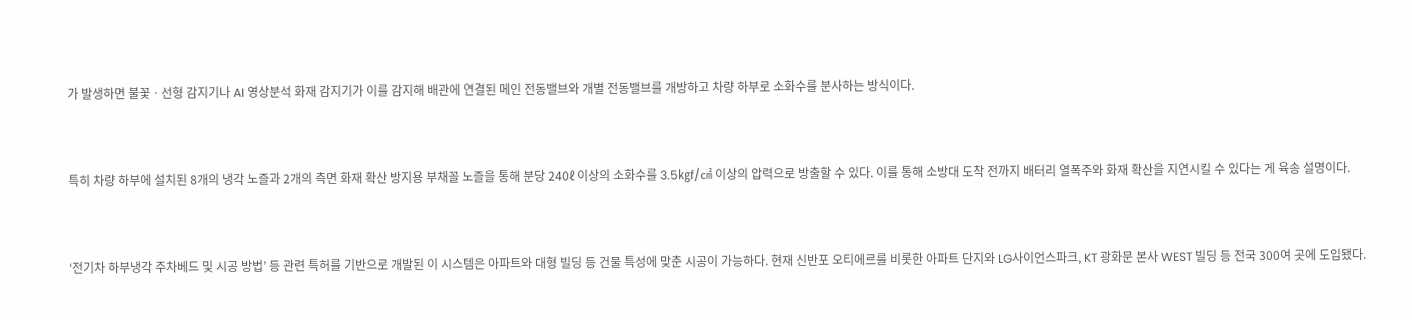가 발생하면 불꽃ㆍ선형 감지기나 AI 영상분석 화재 감지기가 이를 감지해 배관에 연결된 메인 전동밸브와 개별 전동밸브를 개방하고 차량 하부로 소화수를 분사하는 방식이다.



특히 차량 하부에 설치된 8개의 냉각 노즐과 2개의 측면 화재 확산 방지용 부채꼴 노즐을 통해 분당 240ℓ 이상의 소화수를 3.5㎏f/㎠ 이상의 압력으로 방출할 수 있다. 이를 통해 소방대 도착 전까지 배터리 열폭주와 화재 확산을 지연시킬 수 있다는 게 육송 설명이다.



‘전기차 하부냉각 주차베드 및 시공 방법’ 등 관련 특허를 기반으로 개발된 이 시스템은 아파트와 대형 빌딩 등 건물 특성에 맞춘 시공이 가능하다. 현재 신반포 오티에르를 비롯한 아파트 단지와 LG사이언스파크, KT 광화문 본사 WEST 빌딩 등 전국 300여 곳에 도입됐다.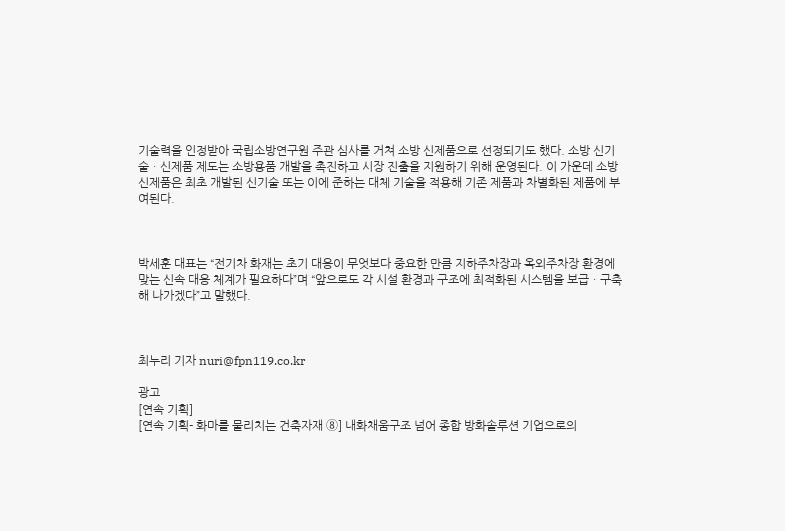기술력을 인정받아 국립소방연구원 주관 심사를 거쳐 소방 신제품으로 선정되기도 했다. 소방 신기술ㆍ신제품 제도는 소방용품 개발을 촉진하고 시장 진출을 지원하기 위해 운영된다. 이 가운데 소방 신제품은 최초 개발된 신기술 또는 이에 준하는 대체 기술을 적용해 기존 제품과 차별화된 제품에 부여된다.



박세훈 대표는 “전기차 화재는 초기 대응이 무엇보다 중요한 만큼 지하주차장과 옥외주차장 환경에 맞는 신속 대응 체계가 필요하다”며 “앞으로도 각 시설 환경과 구조에 최적화된 시스템을 보급ㆍ구축해 나가겠다”고 말했다.



최누리 기자 nuri@fpn119.co.kr

광고
[연속 기획]
[연속 기획- 화마를 물리치는 건축자재 ⑧] 내화채움구조 넘어 종합 방화솔루션 기업으로의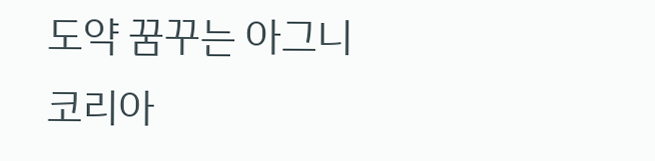도약 꿈꾸는 아그니코리아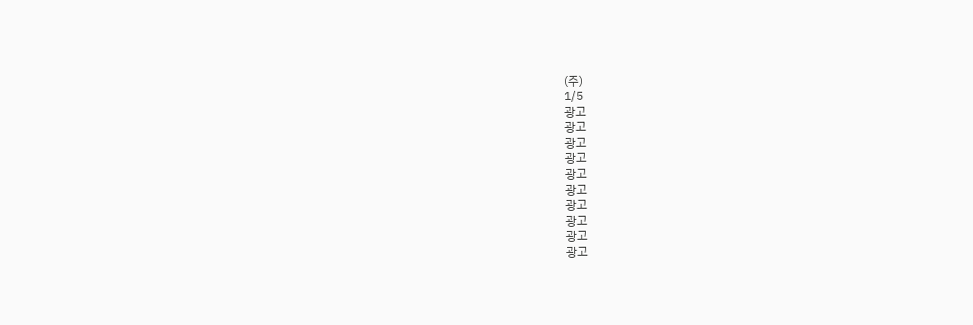(주)
1/5
광고
광고
광고
광고
광고
광고
광고
광고
광고
광고